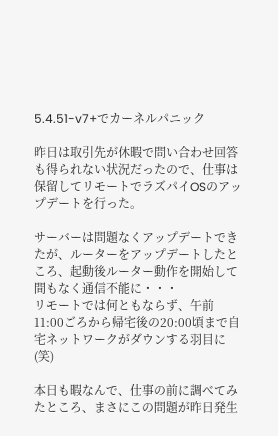5.4.51-v7+でカーネルパニック

昨日は取引先が休暇で問い合わせ回答も得られない状況だったので、仕事は保留してリモートでラズパイOSのアップデートを行った。

サーバーは問題なくアップデートできたが、ルーターをアップデートしたところ、起動後ルーター動作を開始して間もなく通信不能に・・・
リモートでは何ともならず、午前11:00ごろから帰宅後の20:00頃まで自宅ネットワークがダウンする羽目に(笑)

本日も暇なんで、仕事の前に調べてみたところ、まさにこの問題が昨日発生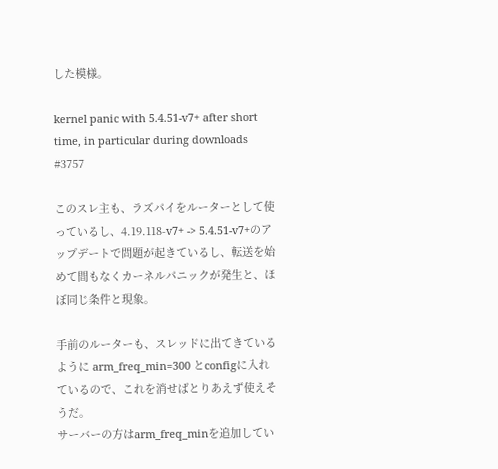した模様。

kernel panic with 5.4.51-v7+ after short time, in particular during downloads #3757

このスレ主も、ラズパイをルーターとして使っているし、4.19.118-v7+ -> 5.4.51-v7+のアップデートで問題が起きているし、転送を始めて間もなくカーネルパニックが発生と、ほぼ同じ条件と現象。

手前のルーターも、スレッドに出てきているように arm_freq_min=300 とconfigに入れているので、これを消せばとりあえず使えそうだ。
サーバーの方はarm_freq_minを追加してい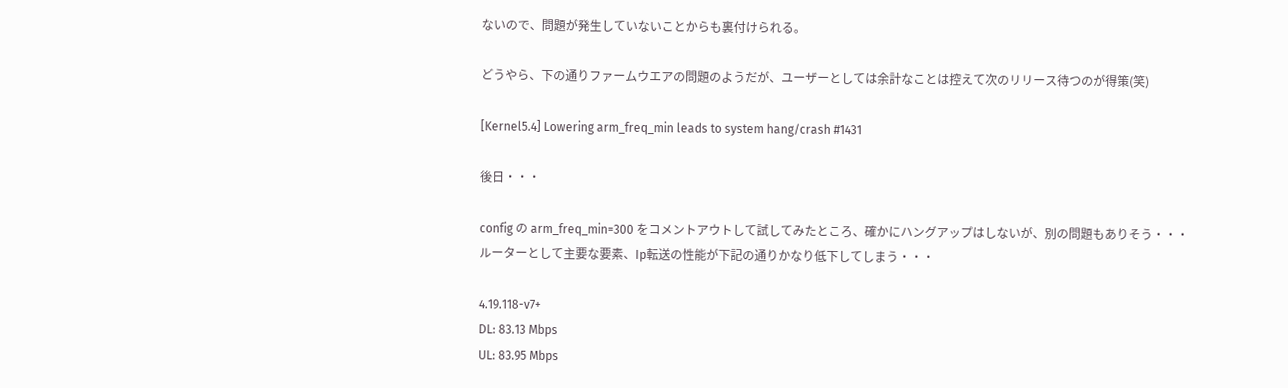ないので、問題が発生していないことからも裏付けられる。

どうやら、下の通りファームウエアの問題のようだが、ユーザーとしては余計なことは控えて次のリリース待つのが得策(笑)

[Kernel5.4] Lowering arm_freq_min leads to system hang/crash #1431

後日・・・

config の arm_freq_min=300 をコメントアウトして試してみたところ、確かにハングアップはしないが、別の問題もありそう・・・
ルーターとして主要な要素、Ip転送の性能が下記の通りかなり低下してしまう・・・

4.19.118-v7+
DL: 83.13 Mbps
UL: 83.95 Mbps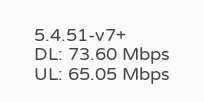5.4.51-v7+
DL: 73.60 Mbps
UL: 65.05 Mbps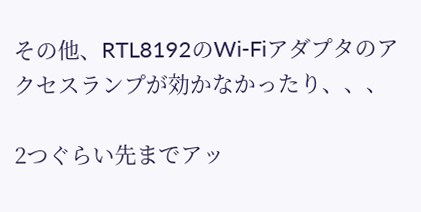その他、RTL8192のWi-Fiアダプタのアクセスランプが効かなかったり、、、

2つぐらい先までアッ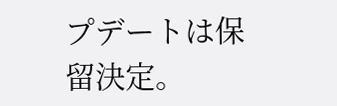プデートは保留決定。